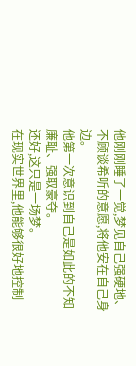他刚刚睡了一觉,梦见自己强硬地、不顾谈希听的意愿,将他安在自己身边。
他第一次意识到自己是如此的不知廉耻、强取豪夺。
还好,这只是一场梦。
在现实世界里,他能够很好地控制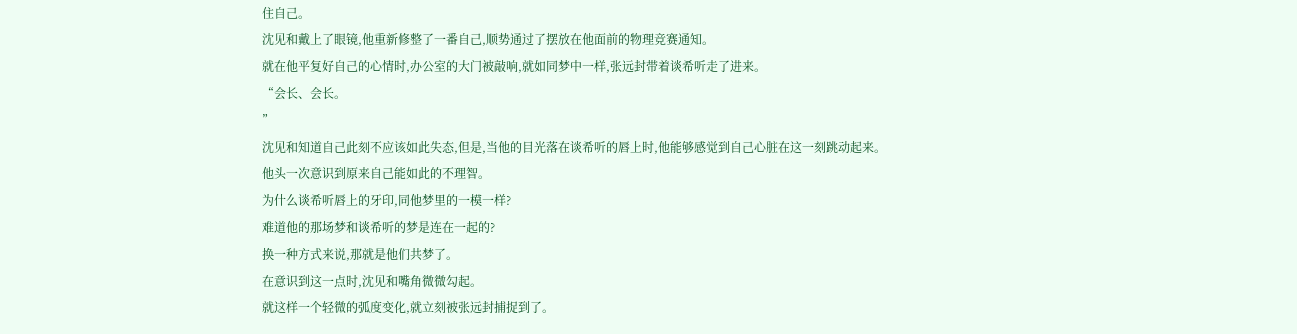住自己。
沈见和戴上了眼镜,他重新修整了一番自己,顺势通过了摆放在他面前的物理竞赛通知。
就在他平复好自己的心情时,办公室的大门被敲响,就如同梦中一样,张远封带着谈希听走了进来。
“会长、会长。
”
沈见和知道自己此刻不应该如此失态,但是,当他的目光落在谈希听的唇上时,他能够感觉到自己心脏在这一刻跳动起来。
他头一次意识到原来自己能如此的不理智。
为什么谈希听唇上的牙印,同他梦里的一模一样?
难道他的那场梦和谈希听的梦是连在一起的?
换一种方式来说,那就是他们共梦了。
在意识到这一点时,沈见和嘴角微微勾起。
就这样一个轻微的弧度变化,就立刻被张远封捕捉到了。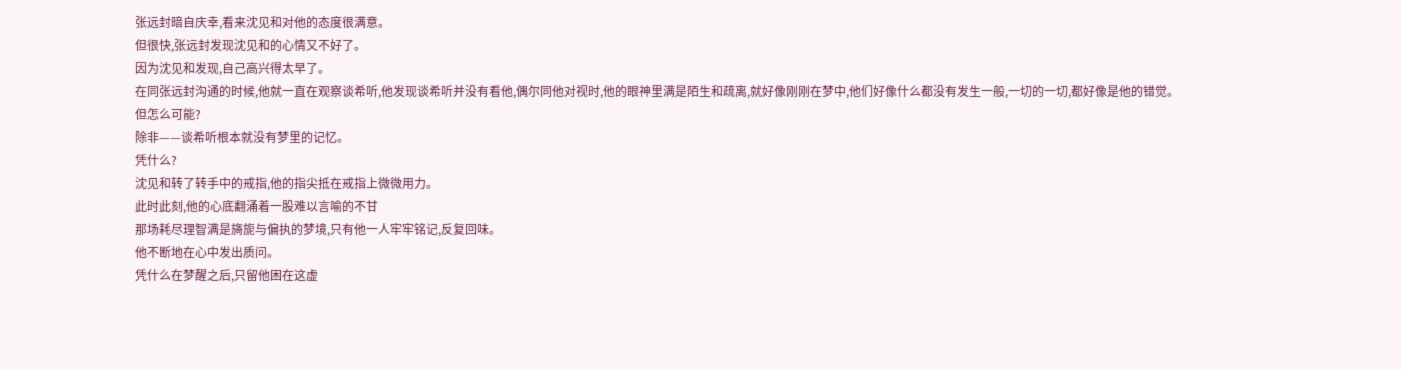张远封暗自庆幸,看来沈见和对他的态度很满意。
但很快,张远封发现沈见和的心情又不好了。
因为沈见和发现,自己高兴得太早了。
在同张远封沟通的时候,他就一直在观察谈希听,他发现谈希听并没有看他,偶尔同他对视时,他的眼神里满是陌生和疏离,就好像刚刚在梦中,他们好像什么都没有发生一般,一切的一切,都好像是他的错觉。
但怎么可能?
除非——谈希听根本就没有梦里的记忆。
凭什么?
沈见和转了转手中的戒指,他的指尖抵在戒指上微微用力。
此时此刻,他的心底翻涌着一股难以言喻的不甘
那场耗尽理智满是旖旎与偏执的梦境,只有他一人牢牢铭记,反复回味。
他不断地在心中发出质问。
凭什么在梦醒之后,只留他困在这虚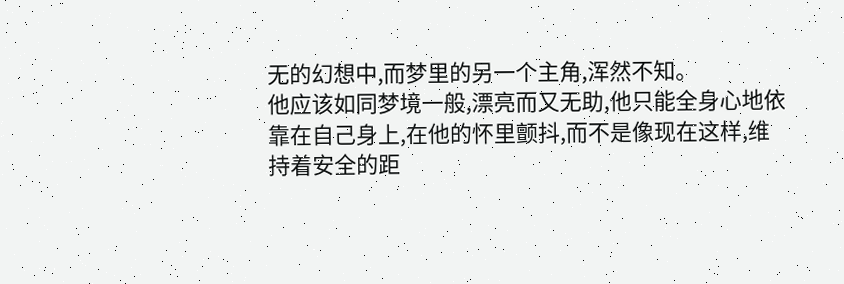无的幻想中,而梦里的另一个主角,浑然不知。
他应该如同梦境一般,漂亮而又无助,他只能全身心地依靠在自己身上,在他的怀里颤抖,而不是像现在这样,维持着安全的距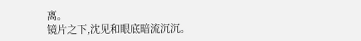离。
镜片之下,沈见和眼底暗流沉沉。